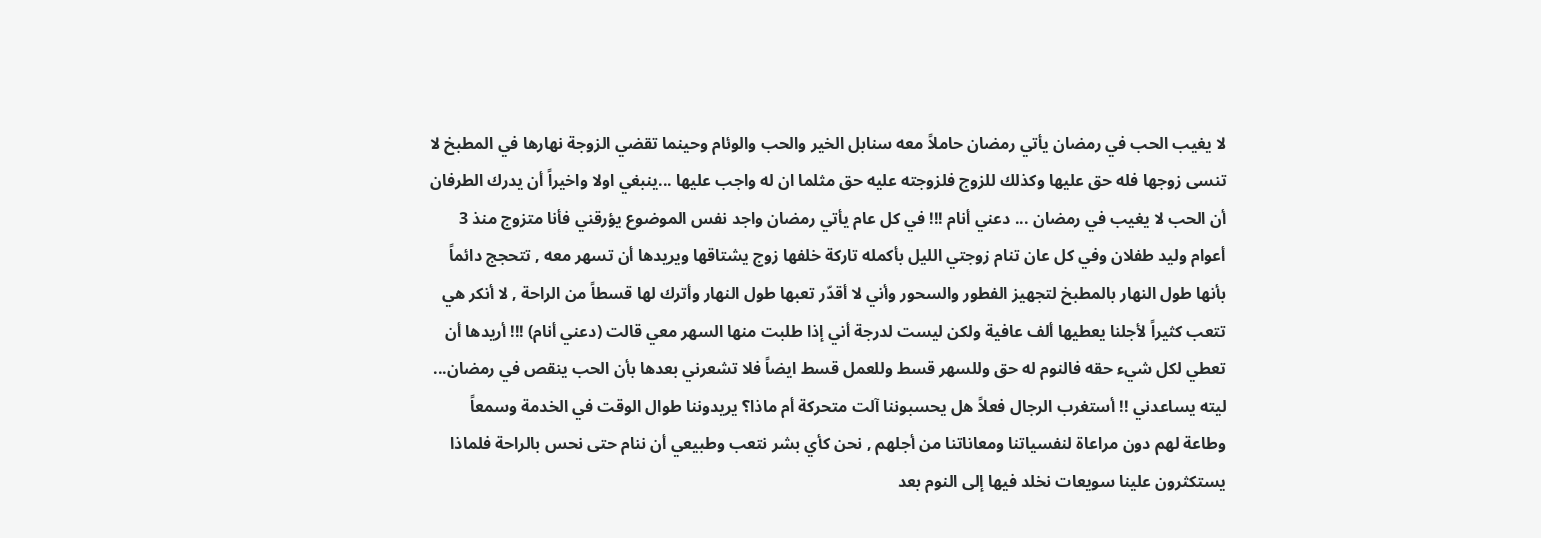لا يغيب الحب في رمضان يأتي رمضان حاملاً معه سنابل الخير والحب والوئام وحينما تقضي الزوجة نهارها في المطبخ لا تنسى زوجها فله حق عليها وكذلك للزوج فلزوجته عليه حق مثلما ان له واجب عليها ...ينبغي اولا واخيراً أن يدرك الطرفان أن الحب لا يغيب في رمضان ... دعني أنام !!! في كل عام يأتي رمضان واجد نفس الموضوع يؤرقني فأنا متزوج منذ 3 أعوام وليد طفلان وفي كل عان تنام زوجتي الليل بأكمله تاركة خلفها زوج يشتاقها ويريدها أن تسهر معه , تتحجج دائماً بأنها طول النهار بالمطبخ لتجهيز الفطور والسحور وأني لا أقدّر تعبها طول النهار وأترك لها قسطاً من الراحة , لا أنكر هي تتعب كثيراً لأجلنا يعطيها ألف عافية ولكن ليست لدرجة أني إذا طلبت منها السهر معي قالت (دعني أنام) !!! أريدها أن تعطي لكل شيء حقه فالنوم له حق وللسهر قسط وللعمل قسط ايضاً فلا تشعرني بعدها بأن الحب ينقص في رمضان... ليته يساعدني !! أستغرب الرجال فعلاً هل يحسبوننا آلت متحركة أم ماذا؟ يريدوننا طوال الوقت في الخدمة وسمعاً وطاعة لهم دون مراعاة لنفسياتنا ومعاناتنا من أجلهم , نحن كأي بشر نتعب وطبيعي أن ننام حتى نحس بالراحة فلماذا يستكثرون علينا سويعات نخلد فيها إلى النوم بعد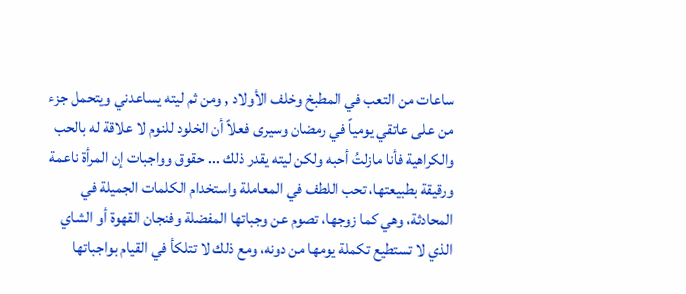ساعات من التعب في المطبخ وخلف الأولاد , ومن ثم ليته يساعدني ويتحمل جزء من على عاتقي يومياً في رمضان وسيرى فعلاً أن الخلود للنوم لا علاقة له بالحب والكراهية فأنا مازلتُ أحبه ولكن ليته يقدر ذلك ... حقوق وواجبات إن المرأة ناعمة ورقيقة بطبيعتها، تحب اللطف في المعاملة واستخدام الكلمات الجميلة في المحادثة، وهي كما زوجها، تصوم عن وجباتها المفضلة وفنجان القهوة أو الشاي الذي لا تستطيع تكملة يومها من دونه، ومع ذلك لا تتلكأ في القيام بواجباتها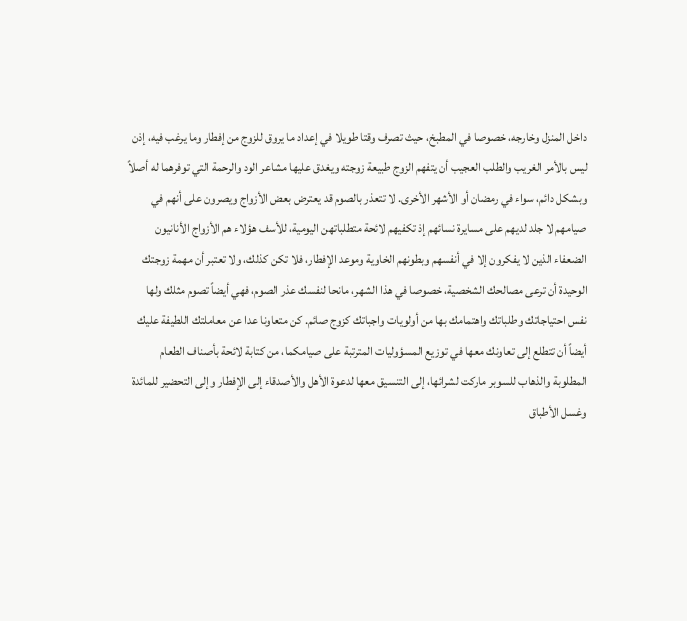داخل المنزل وخارجه، خصوصا في المطبخ، حيث تصرف وقتا طويلا في إعداد ما يروق للزوج من إفطار وما يرغب فيه، إذن ليس بالأمر الغريب والطلب العجيب أن يتفهم الزوج طبيعة زوجته ويغدق عليها مشاعر الود والرحمة التي توفرهما له أصلاً وبشكل دائم، سواء في رمضان أو الأشهر الأخرى. لا تتعذر بالصوم قد يعترض بعض الأزواج ويصرون على أنهم في صيامهم لا جلد لديهم على مسايرة نسائهم إذ تكفيهم لائحة متطلباتهن اليومية، للأسف هؤلاء هم الأزواج الأنانيون الضعفاء الذين لا يفكرون إلا في أنفسهم وبطونهم الخاوية وموعد الإفطار، فلا تكن كذلك، ولا تعتبر أن مهمة زوجتك الوحيدة أن ترعى مصالحك الشخصية، خصوصا في هذا الشهر، مانحا لنفسك عذر الصوم، فهي أيضاً تصوم مثلك ولها نفس احتياجاتك وطلباتك واهتمامك بها من أولويات واجباتك كزوج صائم. كن متعاونا عدا عن معاملتك اللطيفة عليك أيضاً أن تتطلع إلى تعاونك معها في توزيع المسؤوليات المترتبة على صيامكما، من كتابة لائحة بأصناف الطعام المطلوبة والذهاب للسوبر ماركت لشرائها، إلى التنسيق معها لدعوة الأهل والأصدقاء إلى الإفطار وإلى التحضير للمائدة وغسل الأطباق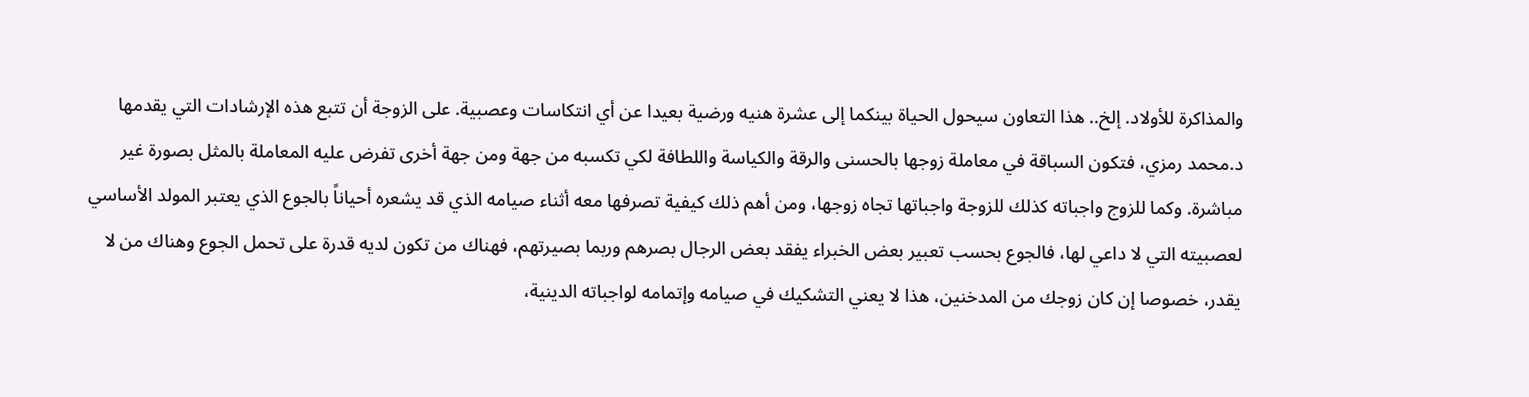والمذاكرة للأولاد. إلخ.. هذا التعاون سيحول الحياة بينكما إلى عشرة هنيه ورضية بعيدا عن أي انتكاسات وعصبية. على الزوجة أن تتبع هذه الإرشادات التي يقدمها د.محمد رمزي، فتكون السباقة في معاملة زوجها بالحسنى والرقة والكياسة واللطافة لكي تكسبه من جهة ومن جهة أخرى تفرض عليه المعاملة بالمثل بصورة غير مباشرة. وكما للزوج واجباته كذلك للزوجة واجباتها تجاه زوجها، ومن أهم ذلك كيفية تصرفها معه أثناء صيامه الذي قد يشعره أحياناً بالجوع الذي يعتبر المولد الأساسي لعصبيته التي لا داعي لها، فالجوع بحسب تعبير بعض الخبراء يفقد بعض الرجال بصرهم وربما بصيرتهم، فهناك من تكون لديه قدرة على تحمل الجوع وهناك من لا يقدر، خصوصا إن كان زوجك من المدخنين، هذا لا يعني التشكيك في صيامه وإتمامه لواجباته الدينية،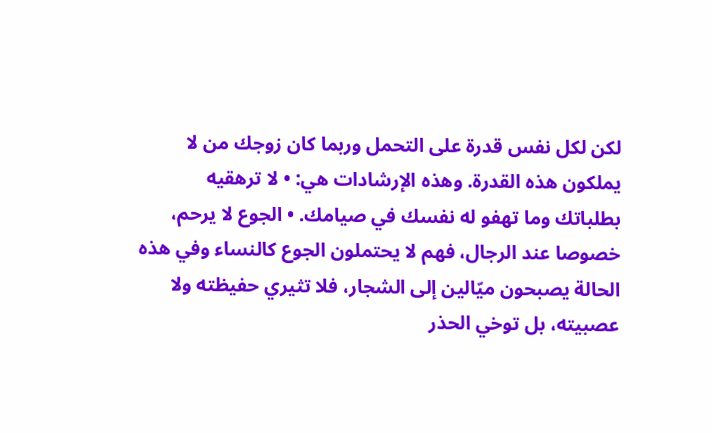لكن لكل نفس قدرة على التحمل وربما كان زوجك من لا يملكون هذه القدرة. وهذه الإرشادات هي: • لا ترهقيه بطلباتك وما تهفو له نفسك في صيامك. • الجوع لا يرحم، خصوصا عند الرجال، فهم لا يحتملون الجوع كالنساء وفي هذه الحالة يصبحون ميّالين إلى الشجار، فلا تثيري حفيظته ولا عصبيته، بل توخي الحذر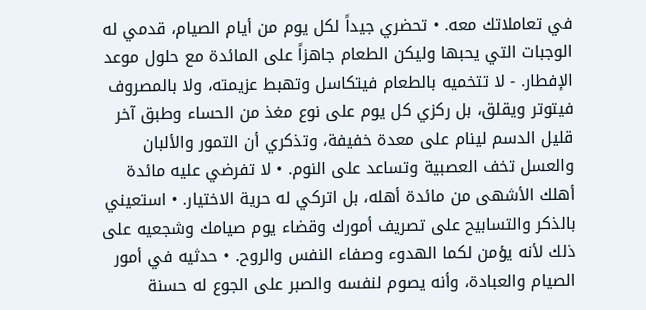في تعاملاتك معه. • تحضري جيداً لكل يوم من أيام الصيام، قدمي له الوجبات التي يحبها وليكن الطعام جاهزاً على المائدة مع حلول موعد الإفطار. - لا تتخميه بالطعام فيتكاسل وتهبط عزيمته، ولا بالمصروف فيتوتر ويقلق، بل ركزي كل يوم على نوع مغذ من الحساء وطبق آخر قليل الدسم لينام على معدة خفيفة، وتذكري أن التمور والألبان والعسل تخف العصبية وتساعد على النوم. • لا تفرضي عليه مائدة أهلك الأشهى من مائدة أهله، بل اتركي له حرية الاختيار. • استعيني بالذكر والتسابيح على تصريف أمورك وقضاء يوم صيامك وشجعيه على ذلك لأنه يؤمن لكما الهدوء وصفاء النفس والروح. • حدثيه في أمور الصيام والعبادة، وأنه يصوم لنفسه والصبر على الجوع له حسنة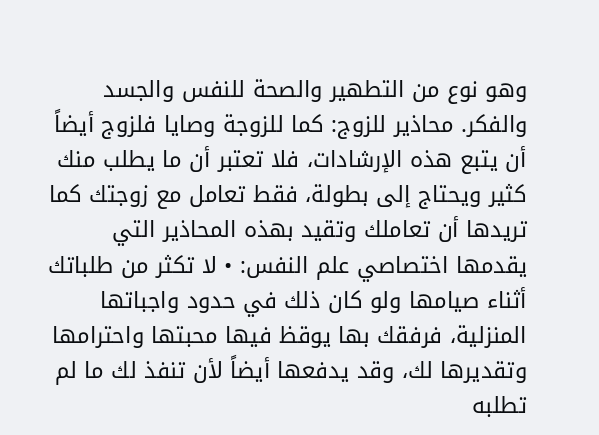وهو نوع من التطهير والصحة للنفس والجسد والفكر. محاذير للزوج: كما للزوجة وصايا فلزوج أيضاً أن يتبع هذه الإرشادات، فلا تعتبر أن ما يطلب منك كثير ويحتاج إلى بطولة، فقط تعامل مع زوجتك كما تريدها أن تعاملك وتقيد بهذه المحاذير التي يقدمها اختصاصي علم النفس: • لا تكثر من طلباتك أثناء صيامها ولو كان ذلك في حدود واجباتها المنزلية، فرفقك بها يوقظ فيها محبتها واحترامها وتقديرها لك، وقد يدفعها أيضاً لأن تنفذ لك ما لم تطلبه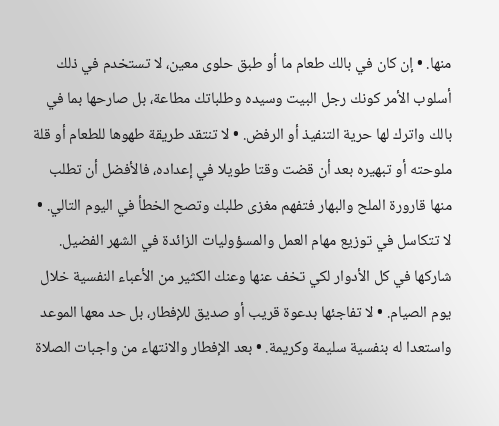منها. • إن كان في بالك طعام ما أو طبق حلوى معين، لا تستخدم في ذلك أسلوب الأمر كونك رجل البيت وسيده وطلباتك مطاعة، بل صارحها بما في بالك واترك لها حرية التنفيذ أو الرفض. • لا تنتقد طريقة طهوها للطعام أو قلة ملوحته أو تبهيره بعد أن قضت وقتا طويلا في إعداده، فالأفضل أن تطلب منها قارورة الملح والبهار فتفهم مغزى طلبك وتصح الخطأ في اليوم التالي. • لا تتكاسل في توزيع مهام العمل والمسؤوليات الزائدة في الشهر الفضيل. شاركها في كل الأدوار لكي تخف عنها وعنك الكثير من الأعباء النفسية خلال يوم الصيام. • لا تفاجئها بدعوة قريب أو صديق للإفطار، بل حد معها الموعد واستعدا له بنفسية سليمة وكريمة. • بعد الإفطار والانتهاء من واجبات الصلاة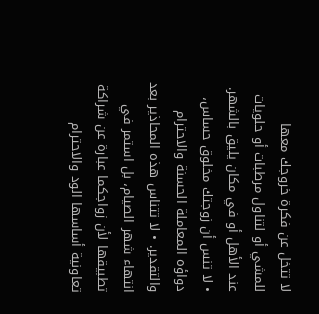لا تتخل عن فكرة خروجك معها للمشي أو لتناول مرطبات أو حلويات عند الأهل أو في مكان يليق بالشهر. • لا تنس أن زوجتك مخلوق حساس، دواؤه المعاملة الحسنة والاحترام والتقدير. • لا تتناس هذه المحاذير بعد انتهاء شهر الصيام، بل استمر في تطبيقها لأن زواجكما عبارة عن شراكة تعاونية أساسها الود والاحترام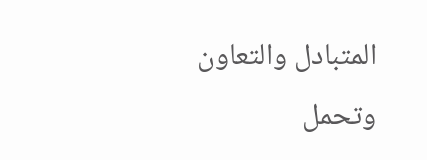المتبادل والتعاون وتحمل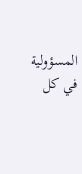المسؤولية في كل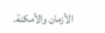الأزمان والأمكنة.